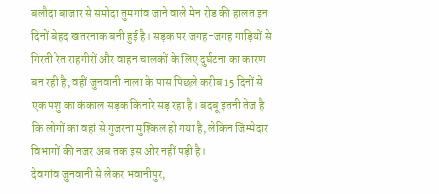बलौदा बाजार से समोदा तुमगांव जाने वाले मेन रोड की हालत इन दिनों बेहद खतरनाक बनी हुई है। सड़क पर जगह-जगह गाड़ियों से गिरती रेत राहगीरों और वाहन चालकों के लिए दुर्घटना का कारण बन रही है, वहीं जुनवानी नाला के पास पिछले करीब 15 दिनों से एक पशु का कंकाल सड़क किनारे सड़ रहा है। बदबू इतनी तेज है कि लोगों का वहां से गुजरना मुश्किल हो गया है, लेकिन जिम्मेदार विभागों की नजर अब तक इस ओर नहीं पड़ी है।
देवगांव जुनवानी से लेकर भवानीपुर,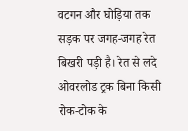वटगन और घोड़िया तक सड़क पर जगह-जगह रेत बिखरी पड़ी है। रेत से लदे ओवरलोड ट्रक बिना किसी रोक-टोक के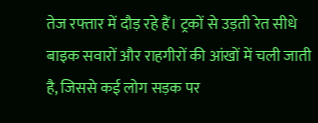तेज रफ्तार में दौड़ रहे हैं। ट्रकों से उड़ती रेत सीधे बाइक सवारों और राहगीरों की आंखों में चली जाती है, जिससे कई लोग सड़क पर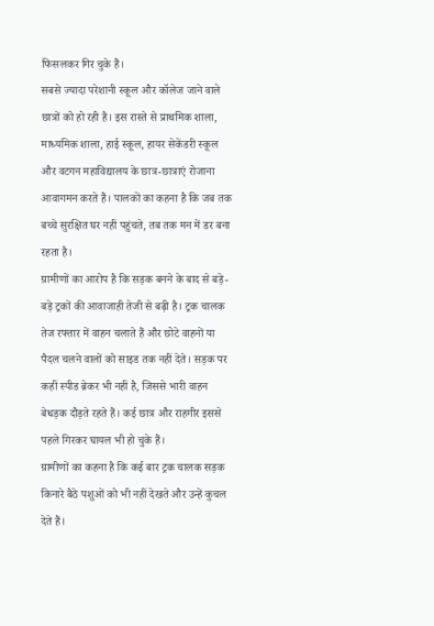फिसलकर गिर चुके हैं।
सबसे ज्यादा परेशानी स्कूल और कॉलेज जाने वाले छात्रों को हो रही है। इस रास्ते से प्राथमिक शाला, माध्यमिक शाला, हाई स्कूल, हायर सेकेंडरी स्कूल और वटगन महाविद्यालय के छात्र-छात्राएं रोजाना आवागमन करते हैं। पालकों का कहना है कि जब तक बच्चे सुरक्षित घर नहीं पहुंचते, तब तक मन में डर बना रहता है।
ग्रामीणों का आरोप है कि सड़क बनने के बाद से बड़े-बड़े ट्रकों की आवाजाही तेजी से बढ़ी है। ट्रक चालक तेज रफ्तार में वाहन चलाते हैं और छोटे वाहनों या पैदल चलने वालों को साइड तक नहीं देते। सड़क पर कहीं स्पीड ब्रेकर भी नहीं है, जिससे भारी वाहन बेधड़क दौड़ते रहते हैं। कई छात्र और राहगीर इससे पहले गिरकर घायल भी हो चुके हैं।
ग्रामीणों का कहना है कि कई बार ट्रक चालक सड़क किनारे बैठे पशुओं को भी नहीं देखते और उन्हें कुचल देते हैं।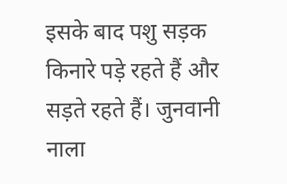इसके बाद पशु सड़क किनारे पड़े रहते हैं और सड़ते रहते हैं। जुनवानी नाला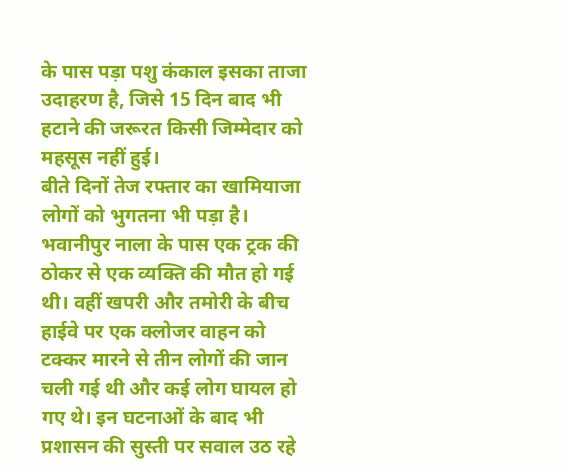के पास पड़ा पशु कंकाल इसका ताजा उदाहरण है, जिसे 15 दिन बाद भी हटाने की जरूरत किसी जिम्मेदार को महसूस नहीं हुई।
बीते दिनों तेज रफ्तार का खामियाजा लोगों को भुगतना भी पड़ा है। भवानीपुर नाला के पास एक ट्रक की ठोकर से एक व्यक्ति की मौत हो गई थी। वहीं खपरी और तमोरी के बीच हाईवे पर एक क्लोजर वाहन को टक्कर मारने से तीन लोगों की जान चली गई थी और कई लोग घायल हो गए थे। इन घटनाओं के बाद भी प्रशासन की सुस्ती पर सवाल उठ रहे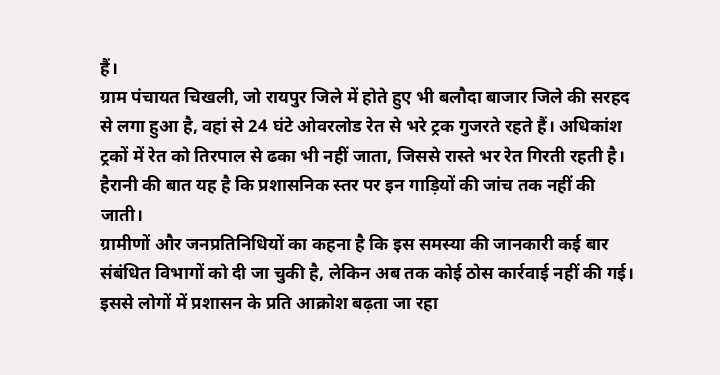हैं।
ग्राम पंचायत चिखली, जो रायपुर जिले में होते हुए भी बलौदा बाजार जिले की सरहद से लगा हुआ है, वहां से 24 घंटे ओवरलोड रेत से भरे ट्रक गुजरते रहते हैं। अधिकांश ट्रकों में रेत को तिरपाल से ढका भी नहीं जाता, जिससे रास्ते भर रेत गिरती रहती है। हैरानी की बात यह है कि प्रशासनिक स्तर पर इन गाड़ियों की जांच तक नहीं की जाती।
ग्रामीणों और जनप्रतिनिधियों का कहना है कि इस समस्या की जानकारी कई बार संबंधित विभागों को दी जा चुकी है, लेकिन अब तक कोई ठोस कार्रवाई नहीं की गई। इससे लोगों में प्रशासन के प्रति आक्रोश बढ़ता जा रहा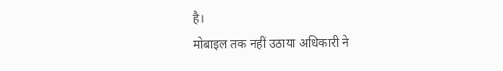है।
मोबाइल तक नहीं उठाया अधिकारी ने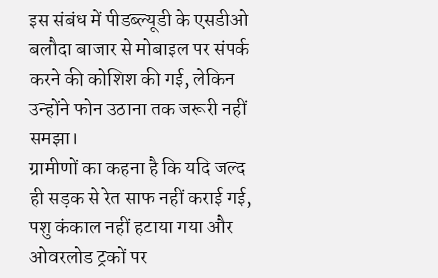इस संबंध में पीडब्ल्यूडी के एसडीओ बलौदा बाजार से मोबाइल पर संपर्क करने की कोशिश की गई, लेकिन उन्होंने फोन उठाना तक जरूरी नहीं समझा।
ग्रामीणों का कहना है कि यदि जल्द ही सड़क से रेत साफ नहीं कराई गई, पशु कंकाल नहीं हटाया गया और ओवरलोड ट्रकों पर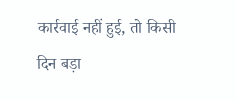कार्रवाई नहीं हुई, तो किसी दिन बड़ा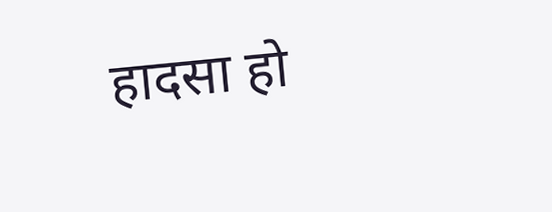हादसा हो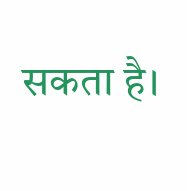सकता है।